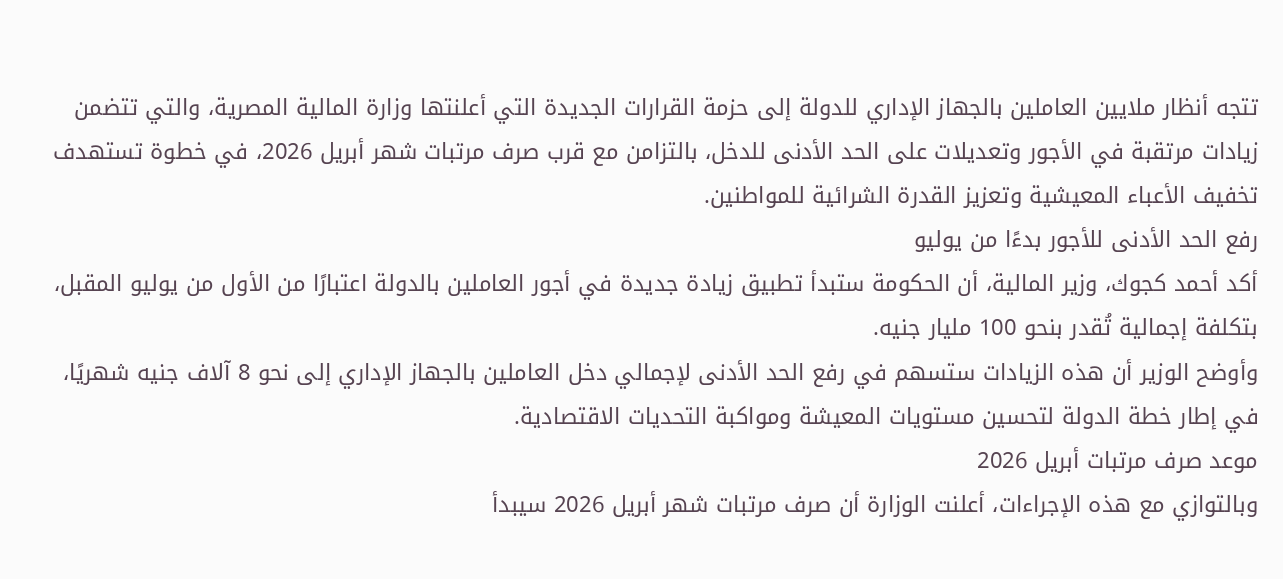تتجه أنظار ملايين العاملين بالجهاز الإداري للدولة إلى حزمة القرارات الجديدة التي أعلنتها وزارة المالية المصرية، والتي تتضمن زيادات مرتقبة في الأجور وتعديلات على الحد الأدنى للدخل، بالتزامن مع قرب صرف مرتبات شهر أبريل 2026، في خطوة تستهدف تخفيف الأعباء المعيشية وتعزيز القدرة الشرائية للمواطنين.
رفع الحد الأدنى للأجور بدءًا من يوليو
أكد أحمد كجوك، وزير المالية، أن الحكومة ستبدأ تطبيق زيادة جديدة في أجور العاملين بالدولة اعتبارًا من الأول من يوليو المقبل، بتكلفة إجمالية تُقدر بنحو 100 مليار جنيه.
وأوضح الوزير أن هذه الزيادات ستسهم في رفع الحد الأدنى لإجمالي دخل العاملين بالجهاز الإداري إلى نحو 8 آلاف جنيه شهريًا، في إطار خطة الدولة لتحسين مستويات المعيشة ومواكبة التحديات الاقتصادية.
موعد صرف مرتبات أبريل 2026
وبالتوازي مع هذه الإجراءات، أعلنت الوزارة أن صرف مرتبات شهر أبريل 2026 سيبدأ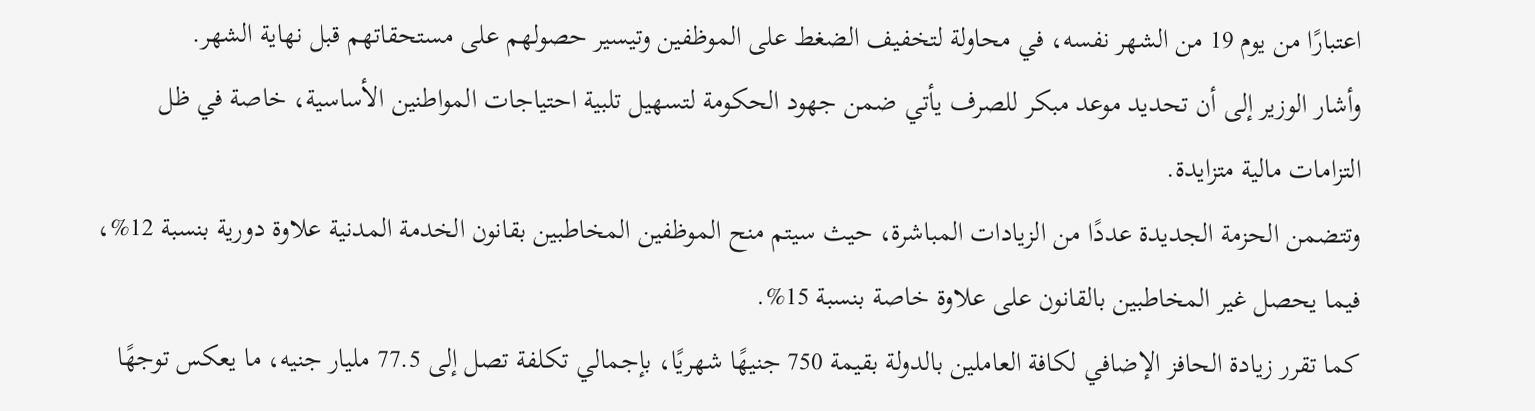اعتبارًا من يوم 19 من الشهر نفسه، في محاولة لتخفيف الضغط على الموظفين وتيسير حصولهم على مستحقاتهم قبل نهاية الشهر.
وأشار الوزير إلى أن تحديد موعد مبكر للصرف يأتي ضمن جهود الحكومة لتسهيل تلبية احتياجات المواطنين الأساسية، خاصة في ظل التزامات مالية متزايدة.
وتتضمن الحزمة الجديدة عددًا من الزيادات المباشرة، حيث سيتم منح الموظفين المخاطبين بقانون الخدمة المدنية علاوة دورية بنسبة 12%، فيما يحصل غير المخاطبين بالقانون على علاوة خاصة بنسبة 15%.
كما تقرر زيادة الحافز الإضافي لكافة العاملين بالدولة بقيمة 750 جنيهًا شهريًا، بإجمالي تكلفة تصل إلى 77.5 مليار جنيه، ما يعكس توجهًا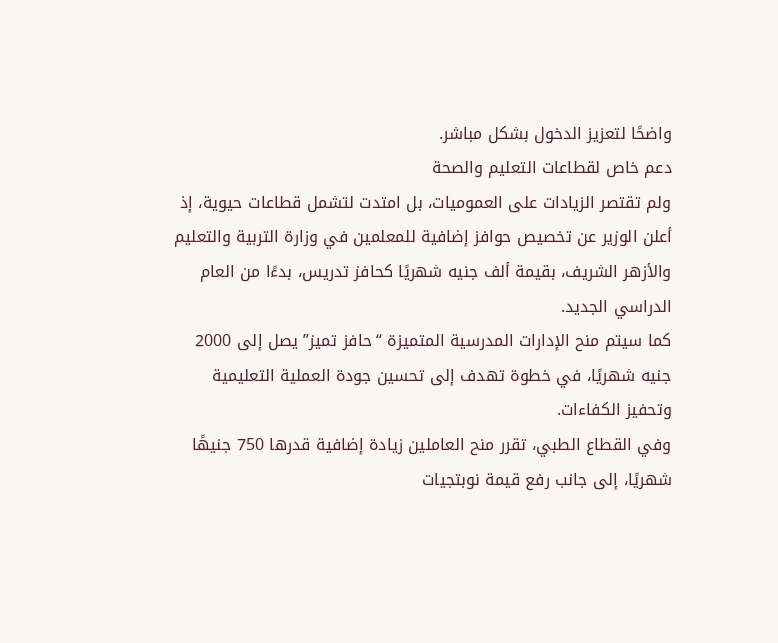واضحًا لتعزيز الدخول بشكل مباشر.
دعم خاص لقطاعات التعليم والصحة
ولم تقتصر الزيادات على العموميات، بل امتدت لتشمل قطاعات حيوية، إذ أعلن الوزير عن تخصيص حوافز إضافية للمعلمين في وزارة التربية والتعليم والأزهر الشريف، بقيمة ألف جنيه شهريًا كحافز تدريس، بدءًا من العام الدراسي الجديد.
كما سيتم منح الإدارات المدرسية المتميزة “حافز تميز” يصل إلى 2000 جنيه شهريًا، في خطوة تهدف إلى تحسين جودة العملية التعليمية وتحفيز الكفاءات.
وفي القطاع الطبي، تقرر منح العاملين زيادة إضافية قدرها 750 جنيهًا شهريًا، إلى جانب رفع قيمة نوبتجيات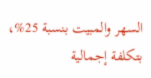السهر والمبيت بنسبة 25%، بتكلفة إجمالية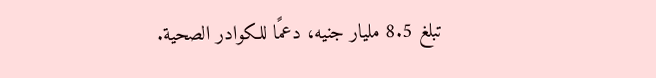تبلغ 8.5 مليار جنيه، دعمًا للكوادر الصحية.